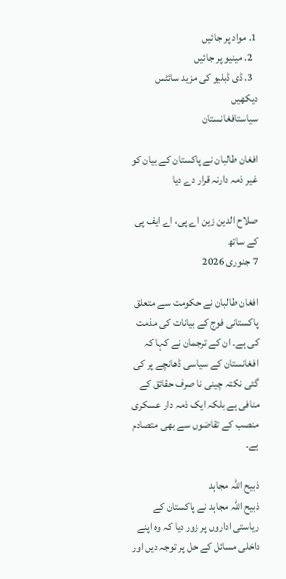1. مواد پر جائیں
  2. مینیو پر جائیں
  3. ڈی ڈبلیو کی مزید سائٹس دیکھیں
سیاستافغانستان

افغان طالبان نے پاکستان کے بیان کو غیر ذمہ دارنہ قرار دے دیا

صلاح الدین زین اے پی، اے ایف پی کے ساتھ
7 جنوری 2026

افغان طالبان نے حکومت سے متعلق پاکستانی فوج کے بیانات کی مذمت کی ہے۔ ان کے ترجمان نے کہا کہ افغانستان کے سیاسی ڈھانچے پر کی گئی نکتہ چینی نا صرف حقائق کے منافی ہے بلکہ ایک ذمہ دار عسکری منصب کے تقاضوں سے بھی متصادم ہے۔

ذبیح اللہ مجاہد
ذبیح اللہ مجاہد نے پاکستان کے ریاستی اداروں پر زور دیا کہ وہ اپنے داخلی مسائل کے حل پر توجہ دیں اور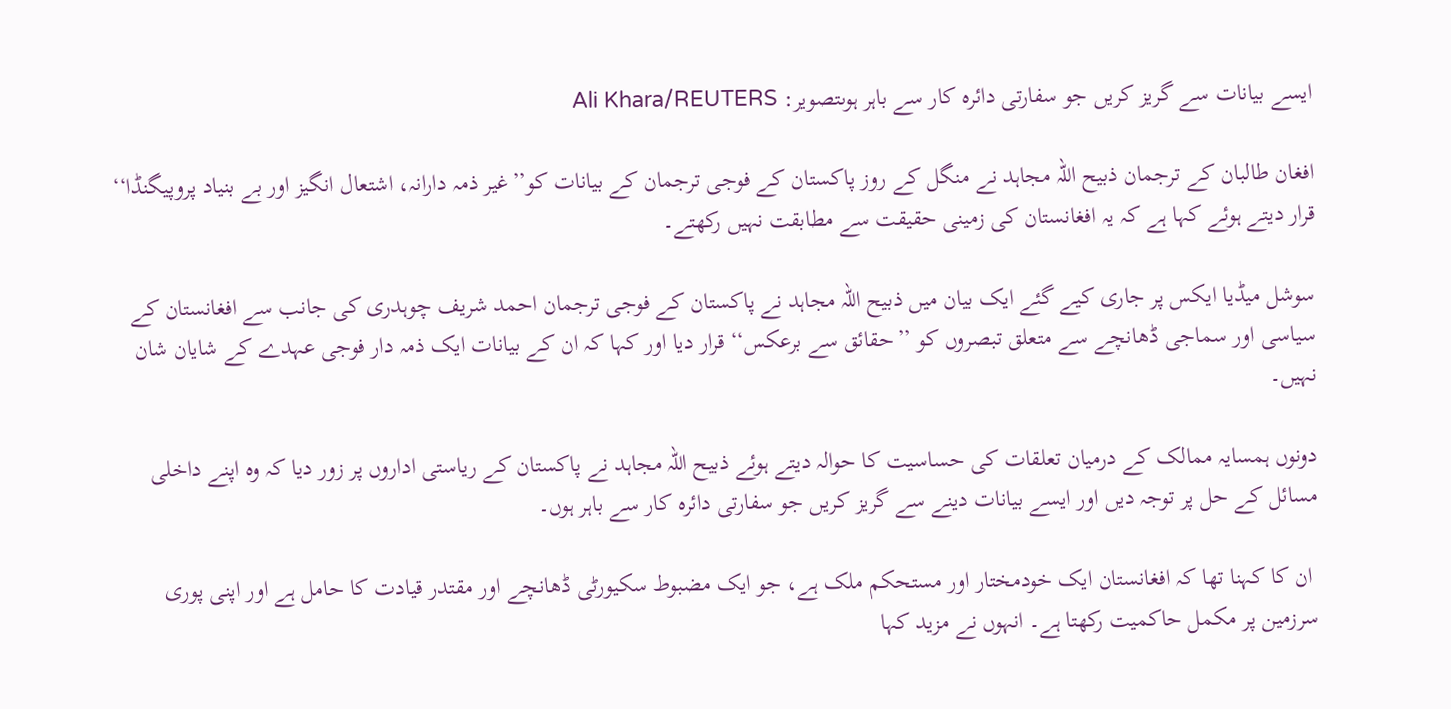ایسے بیانات سے گریز کریں جو سفارتی دائرہ کار سے باہر ہوںتصویر: Ali Khara/REUTERS

افغان طالبان کے ترجمان ذبیح اللہ مجاہد نے منگل کے روز پاکستان کے فوجی ترجمان کے بیانات کو’’غیر ذمہ دارانہ، اشتعال انگیز اور بے بنیاد پروپیگنڈا‘‘ قرار دیتے ہوئے کہا ہے کہ یہ افغانستان کی زمینی حقیقت سے مطابقت نہیں رکھتے۔

سوشل میڈيا ایکس پر جاری کیے گئے ایک بیان میں ذبیح اللہ مجاہد نے پاکستان کے فوجی ترجمان احمد شریف چوہدری کی جانب سے افغانستان کے سیاسی اور سماجی ڈھانچے سے متعلق تبصروں کو ’’حقائق سے برعکس‘‘ قرار دیا اور کہا کہ ان کے بیانات ایک ذمہ دار فوجی عہدے کے شایان شان نہیں۔

دونوں ہمسایہ ممالک کے درمیان تعلقات کی حساسیت کا حوالہ دیتے ہوئے ذبیح اللہ مجاہد نے پاکستان کے ریاستی اداروں پر زور دیا کہ وہ اپنے داخلی مسائل کے حل پر توجہ دیں اور ایسے بیانات دینے سے گریز کریں جو سفارتی دائرہ کار سے باہر ہوں۔

 ان کا کہنا تھا کہ افغانستان ایک خودمختار اور مستحکم ملک ہے، جو ایک مضبوط سکیورٹی ڈھانچے اور مقتدر قیادت کا حامل ہے اور اپنی پوری سرزمین پر مکمل حاکمیت رکھتا ہے۔ انہوں نے مزید کہا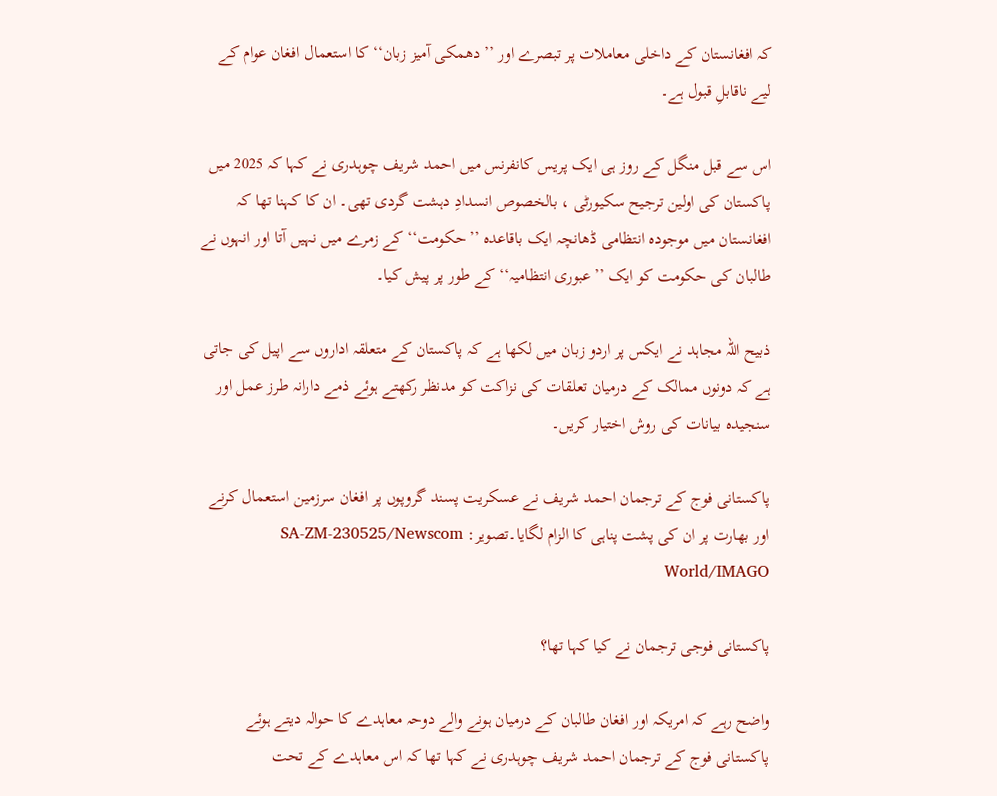کہ افغانستان کے داخلی معاملات پر تبصرے اور ’’دھمکی آمیز زبان‘‘ کا استعمال افغان عوام کے لیے ناقابلِ قبول ہے۔

اس سے قبل منگل کے روز ہی ایک پریس کانفرنس میں احمد شریف چوہدری نے کہا کہ 2025 میں پاکستان کی اولین ترجیح سکیورٹی ، بالخصوص انسدادِ دہشت گردی تھی۔ ان کا کہنا تھا کہ افغانستان میں موجودہ انتظامی ڈھانچہ ایک باقاعدہ ’’حکومت‘‘ کے زمرے میں نہیں آتا اور انہوں نے  طالبان کی حکومت کو ایک ’’عبوری انتظامیہ‘‘ کے طور پر پیش کیا۔

ذبیح اللہ مجاہد نے ایکس پر اردو زبان میں لکھا ہے کہ پاکستان کے متعلقہ اداروں سے اپیل کی جاتی ہے کہ دونوں ممالک کے درمیان تعلقات کی نزاکت کو مدنظر رکھتے ہوئے ذمے دارانہ طرز عمل اور سنجیدہ بیانات کی روش اختیار کریں۔

پاکستانی فوج کے ترجمان احمد شریف نے عسکریت پسند گروپوں پر افغان سرزمین استعمال کرنے اور بھارت پر ان کی پشت پناہی کا الزام لگایا۔تصویر: SA-ZM-230525/Newscom World/IMAGO

پاکستانی فوجی ترجمان نے کیا کہا تھا؟

واضح رہے کہ امریکہ اور افغان طالبان کے درمیان ہونے والے دوحہ معاہدے کا حوالہ دیتے ہوئے پاکستانی فوج کے ترجمان احمد شریف چوہدری نے کہا تھا کہ اس معاہدے کے تحت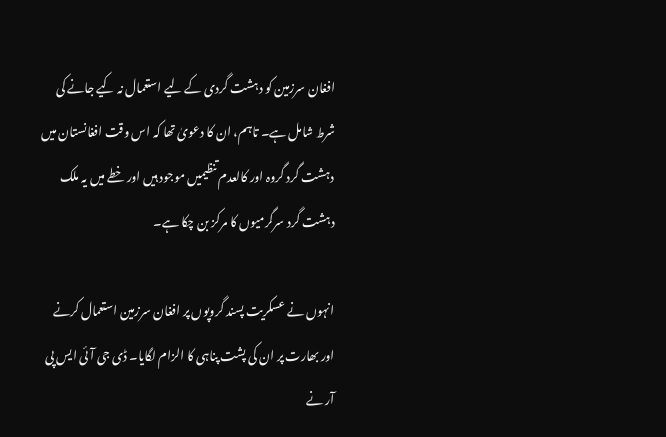افغان سرزمین کو دہشت گردی کے لیے استعمال نہ کیے جانے کی شرط شامل ہے۔ تاہم، ان کا دعویٰ تھا کہ اس وقت افغانستان میں دہشت گرد گروہ اور کالعدم تنظیمیں موجود ہیں اور خطے میں یہ ملک دہشت گرد سرگرمیوں کا مرکز بن چکا ہے۔

انہوں نے عسکریت پسند گروپوں پر افغان سرزمین استعمال کرنے اور بھارت پر ان کی پشت پناہی کا الزام لگایا۔ ڈی جی آئی ایس پی آر نے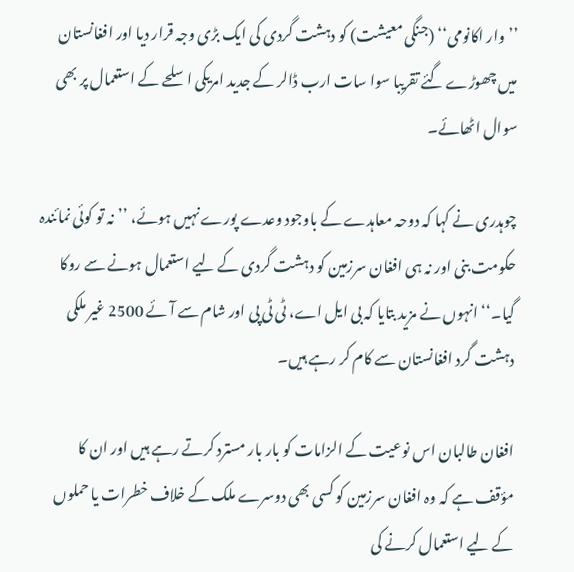’’وار اکانومی‘‘ (جنگی معیشت) کو دہشت گردی کی ایک بڑی وجہ قرار دیا اور افغانستان میں چھوڑے گئے تقریبا سوا سات ارب ڈالر کے جدید امریکی اسلحے کے استعمال پر بھی سوال اٹھائے۔

چوہدری نے کہا کہ دوحہ معاہدے کے باوجود وعدے پورے نہیں ہوئے، ’’نہ تو کوئی نمائندہ حکومت بنی اور نہ ہی افغان سرزمین کو دہشت گردی کے لیے استعمال ہونے سے روکا گیا۔‘‘ انہوں نے مزید بتایا کہ بی ایل اے، ٹی ٹی پی اور شام سے آئے 2500 غیر ملکی دہشت گرد افغانستان سے کام کر رہے ہیں۔

افغان طالبان اس نوعیت کے الزامات کو بار بار مسترد کرتے رہے ہیں اور ان کا مؤقف ہے کہ وہ افغان سرزمین کو کسی بھی دوسرے ملک کے خلاف خطرات یا حملوں کے لیے استعمال کرنے کی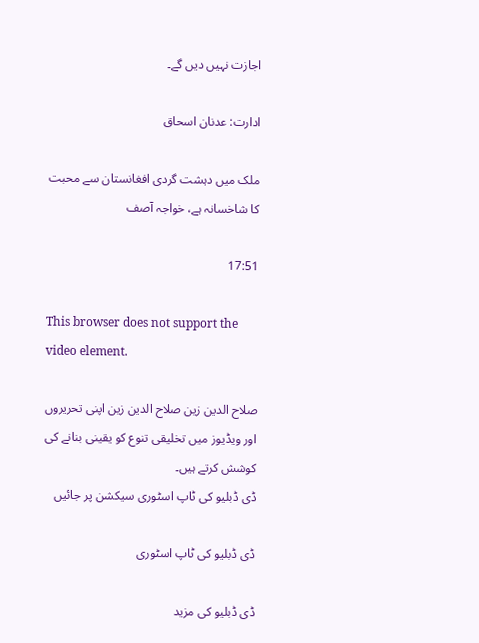اجازت نہیں دیں گے۔

ادارت: عدنان اسحاق

ملک میں دہشت گردی افغانستان سے محبت کا شاخسانہ ہے، خواجہ آصف

17:51

This browser does not support the video element.

صلاح الدین زین صلاح الدین زین اپنی تحریروں اور ویڈیوز میں تخلیقی تنوع کو یقینی بنانے کی کوشش کرتے ہیں۔
ڈی ڈبلیو کی ٹاپ اسٹوری سیکشن پر جائیں

ڈی ڈبلیو کی ٹاپ اسٹوری

ڈی ڈبلیو کی مزید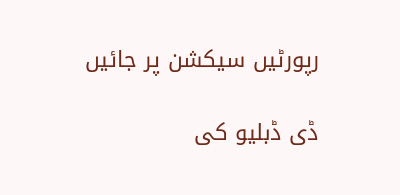رپورٹیں سیکشن پر جائیں

ڈی ڈبلیو کی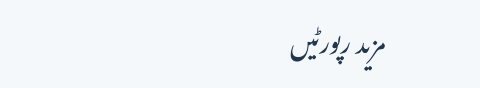مزید رپورٹیں